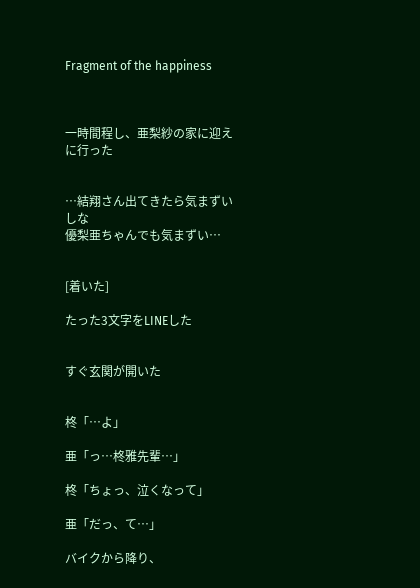Fragment of the happiness



一時間程し、亜梨紗の家に迎えに行った


…結翔さん出てきたら気まずいしな
優梨亜ちゃんでも気まずい…


[着いた]

たった3文字をLINEした


すぐ玄関が開いた


柊「…よ」

亜「っ…柊雅先輩…」

柊「ちょっ、泣くなって」

亜「だっ、て…」

バイクから降り、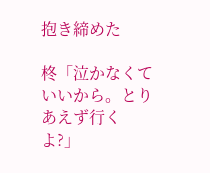抱き締めた

柊「泣かなくていいから。とりあえず行くよ?」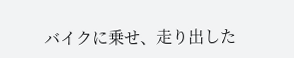バイクに乗せ、走り出した